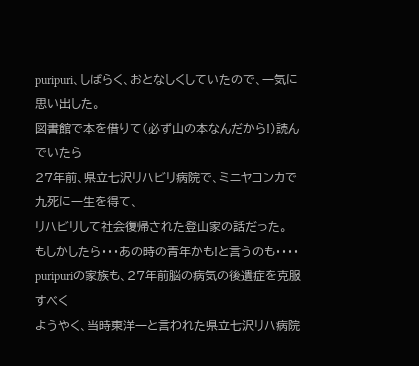puripuri、しばらく、おとなしくしていたので、一気に思い出した。
図書館で本を借りて(必ず山の本なんだから!)読んでいたら
27年前、県立七沢リハビリ病院で、ミニヤコンカで九死に一生を得て、
リハビリして社会復帰された登山家の話だった。
もしかしたら・・・あの時の青年かも!と言うのも・・・・
puripuriの家族も、27年前脳の病気の後遺症を克服すべく
ようやく、当時東洋一と言われた県立七沢リハ病院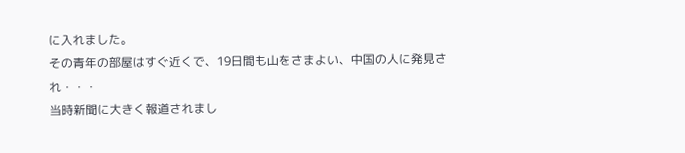に入れました。
その青年の部屋はすぐ近くで、19日間も山をさまよい、中国の人に発見され・・・
当時新聞に大きく報道されまし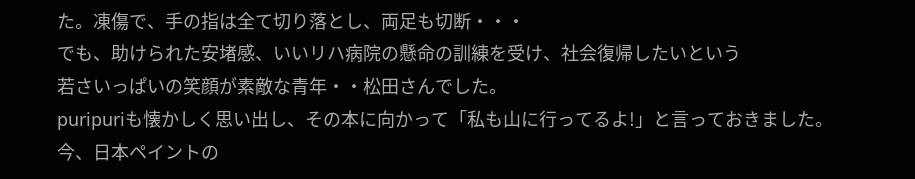た。凍傷で、手の指は全て切り落とし、両足も切断・・・
でも、助けられた安堵感、いいリハ病院の懸命の訓練を受け、社会復帰したいという
若さいっぱいの笑顔が素敵な青年・・松田さんでした。
puripuriも懐かしく思い出し、その本に向かって「私も山に行ってるよ!」と言っておきました。
今、日本ペイントの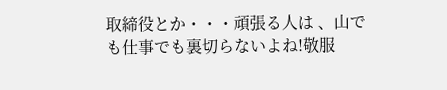取締役とか・・・頑張る人は 、山でも仕事でも裏切らないよね!敬服